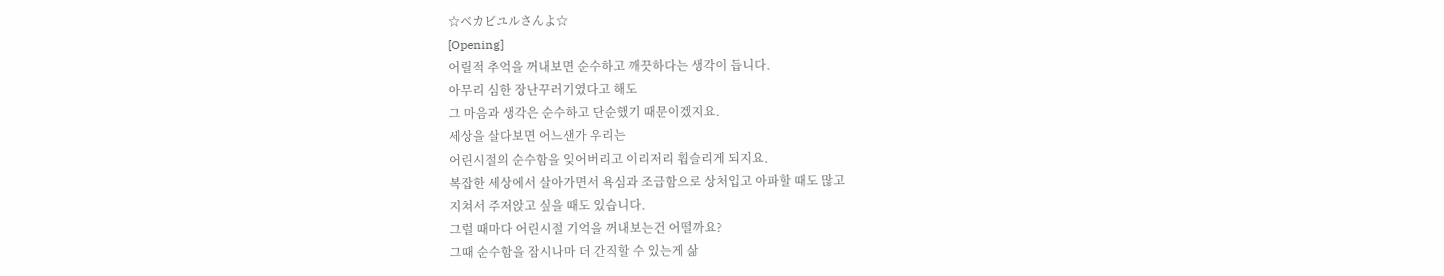☆ベカビユルさんよ☆
[Opening]
어릴적 추억을 꺼내보면 순수하고 깨끗하다는 생각이 듭니다.
아무리 심한 장난꾸러기였다고 해도
그 마음과 생각은 순수하고 단순했기 때문이겠지요.
세상을 살다보면 어느샌가 우리는
어린시절의 순수함을 잊어버리고 이리저리 휩슬리게 되지요.
복잡한 세상에서 살아가면서 욕심과 조급함으로 상처입고 아파할 때도 많고
지쳐서 주저앉고 싶을 때도 있습니다.
그럴 때마다 어린시절 기억을 꺼내보는건 어떨까요?
그때 순수함을 잠시나마 더 간직할 수 있는게 삶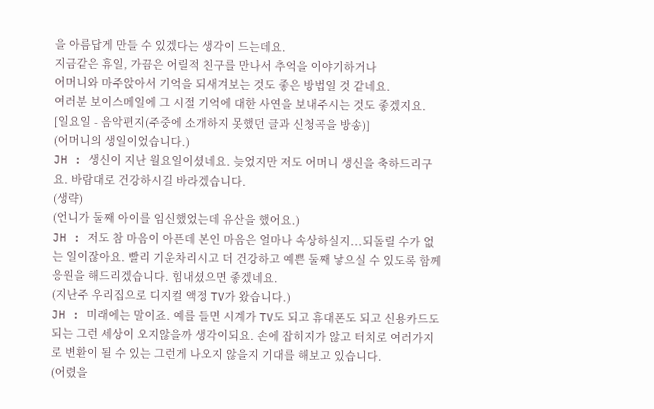을 아름답게 만들 수 있겠다는 생각이 드는데요.
지금같은 휴일, 가끔은 어릴적 친구를 만나서 추억을 이야기하거나
어머니와 마주앉아서 기억을 되새겨보는 것도 좋은 방법일 것 같네요.
여러분 보이스메일에 그 시절 기억에 대한 사연을 보내주시는 것도 좋겠지요.
[일요일 - 음악편지(주중에 소개하지 못했던 글과 신청곡을 방송)]
(어머니의 생일이었습니다.)
JH : 생신이 지난 월요일이셨네요. 늦었지만 저도 어머니 생신을 축하드리구요. 바람대로 건강하시길 바라겠습니다.
(생략)
(언니가 둘째 아이를 임신했었는데 유산을 했어요.)
JH : 저도 참 마음이 아픈데 본인 마음은 얼마나 속상하실지...되돌릴 수가 없는 일이잖아요. 빨리 기운차리시고 더 건강하고 예쁜 둘째 낳으실 수 있도록 함께 응원을 해드리겠습니다. 힘내셨으면 좋겠네요.
(지난주 우리집으로 디지컬 액정 TV가 왔습니다.)
JH : 미래에는 말이죠. 예를 들면 시계가 TV도 되고 휴대폰도 되고 신용카드도 되는 그런 세상이 오지않을까 생각이되요. 손에 잡히지가 않고 터치로 여러가지로 변환이 될 수 있는 그런게 나오지 않을지 기대를 해보고 있습니다.
(어렸을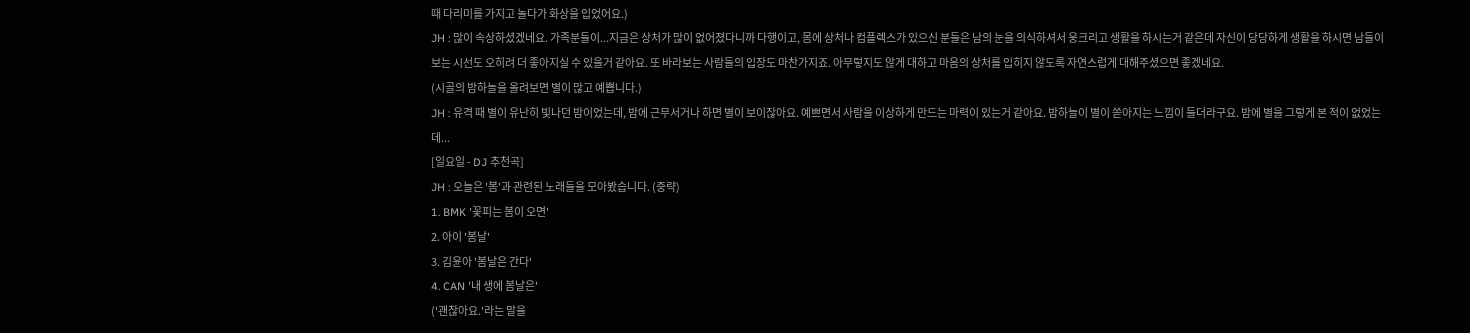때 다리미를 가지고 놀다가 화상을 입었어요.)
JH : 많이 속상하셨겠네요. 가족분들이...지금은 상처가 많이 없어졌다니까 다행이고, 몸에 상처나 컴플렉스가 있으신 분들은 남의 눈을 의식하셔서 웅크리고 생활을 하시는거 같은데 자신이 당당하게 생활을 하시면 남들이 보는 시선도 오히려 더 좋아지실 수 있을거 같아요. 또 바라보는 사람들의 입장도 마찬가지죠. 아무렇지도 않게 대하고 마음의 상처를 입히지 않도록 자연스럽게 대해주셨으면 좋겠네요.
(시골의 밤하늘을 올려보면 별이 많고 예쁩니다.)
JH : 유격 때 별이 유난히 빛나던 밤이었는데, 밤에 근무서거나 하면 별이 보이잖아요. 예쁘면서 사람을 이상하게 만드는 마력이 있는거 같아요. 밤하늘이 별이 쏟아지는 느낌이 들더라구요. 밤에 별을 그렇게 본 적이 없었는데...
[일요일 - DJ 추천곡]
JH : 오늘은 '봄'과 관련된 노래들을 모아봤습니다. (중략)
1. BMK '꽃피는 봄이 오면'
2. 아이 '봄날'
3. 김윤아 '봄날은 간다'
4. CAN '내 생에 봄날은'
('괜찮아요.'라는 말을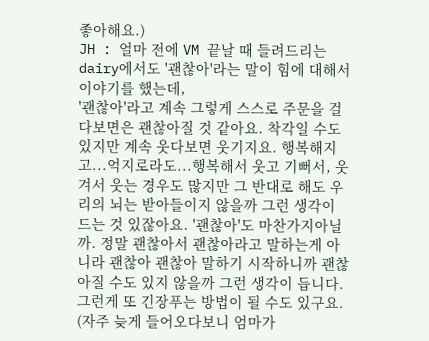좋아해요.)
JH : 얼마 전에 VM 끝날 때 들려드리는 dairy에서도 '괜찮아'라는 말이 힘에 대해서 이야기를 했는데,
'괜찮아'라고 계속 그렇게 스스로 주문을 걸다보면은 괜찮아질 것 같아요. 착각일 수도 있지만 계속 웃다보면 웃기지요. 행복해지고...억지로라도...행복해서 웃고 기뻐서, 웃겨서 웃는 경우도 많지만 그 반대로 해도 우리의 뇌는 받아들이지 않을까 그런 생각이 드는 것 있잖아요. '괜찮아'도 마찬가지아닐까. 정말 괜찮아서 괜찮아라고 말하는게 아니라 괜찮아 괜찮아 말하기 시작하니까 괜찮아질 수도 있지 않을까 그런 생각이 듭니다. 그런게 또 긴장푸는 방법이 될 수도 있구요.
(자주 늦게 들어오다보니 엄마가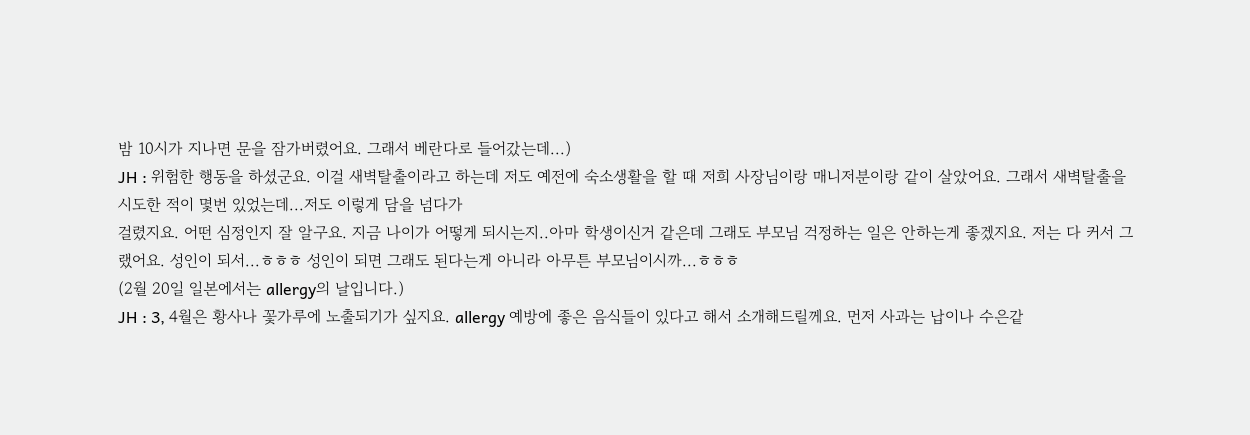밤 10시가 지나면 문을 잠가버렸어요. 그래서 베란다로 들어갔는데...)
JH : 위험한 행동을 하셨군요. 이걸 새벽탈출이라고 하는데 저도 예전에 숙소생활을 할 때 저희 사장님이랑 매니저분이랑 같이 살았어요. 그래서 새벽탈출을 시도한 적이 몇번 있었는데...저도 이렇게 담을 넘다가
걸렸지요. 어떤 심정인지 잘 알구요. 지금 나이가 어떻게 되시는지..아마 학생이신거 같은데 그래도 부모님 걱정하는 일은 안하는게 좋겠지요. 저는 다 커서 그랬어요. 성인이 되서...ㅎㅎㅎ 성인이 되면 그래도 된다는게 아니라 아무튼 부모님이시까...ㅎㅎㅎ
(2월 20일 일본에서는 allergy의 날입니다.)
JH : 3, 4월은 황사나 꽃가루에 노출되기가 싶지요. allergy 예방에 좋은 음식들이 있다고 해서 소개해드릴께요. 먼저 사과는 납이나 수은같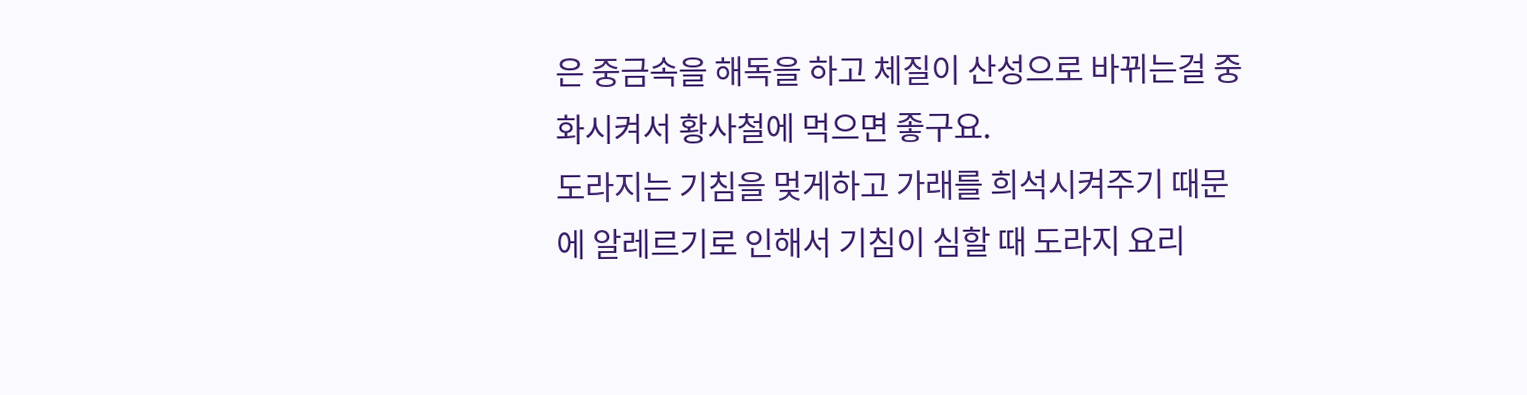은 중금속을 해독을 하고 체질이 산성으로 바뀌는걸 중화시켜서 황사철에 먹으면 좋구요.
도라지는 기침을 멎게하고 가래를 희석시켜주기 때문에 알레르기로 인해서 기침이 심할 때 도라지 요리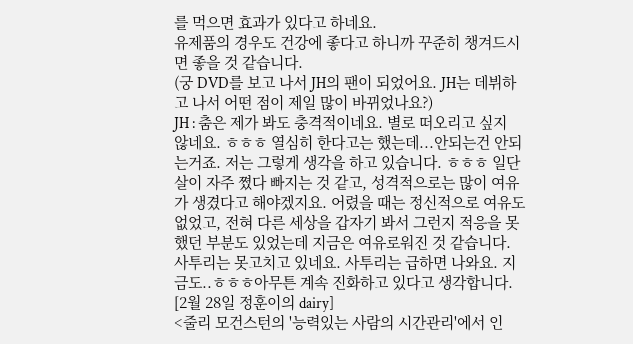를 먹으면 효과가 있다고 하네요.
유제품의 경우도 건강에 좋다고 하니까 꾸준히 챙겨드시면 좋을 것 같습니다.
(궁 DVD를 보고 나서 JH의 팬이 되었어요. JH는 데뷔하고 나서 어떤 점이 제일 많이 바뀌었나요?)
JH : 춤은 제가 봐도 충격적이네요. 별로 떠오리고 싶지 않네요. ㅎㅎㅎ 열심히 한다고는 했는데...안되는건 안되는거죠. 저는 그렇게 생각을 하고 있습니다. ㅎㅎㅎ 일단 살이 자주 쪘다 빠지는 것 같고, 성격적으로는 많이 여유가 생겼다고 해야겠지요. 어렸을 때는 정신적으로 여유도 없었고, 전혀 다른 세상을 갑자기 봐서 그런지 적응을 못했던 부분도 있었는데 지금은 여유로워진 것 같습니다. 사투리는 못고치고 있네요. 사투리는 급하면 나와요. 지금도..ㅎㅎㅎ아무튼 계속 진화하고 있다고 생각합니다.
[2월 28일 정훈이의 dairy]
<줄리 모건스턴의 '능력있는 사람의 시간관리'에서 인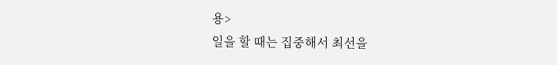용>
일을 할 때는 집중해서 최선을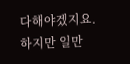다해야겠지요.
하지만 일만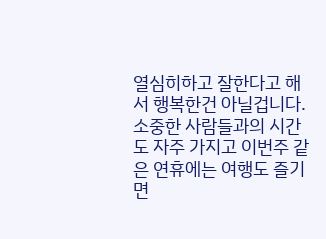열심히하고 잘한다고 해서 행복한건 아닐겁니다.
소중한 사람들과의 시간도 자주 가지고 이번주 같은 연휴에는 여행도 즐기면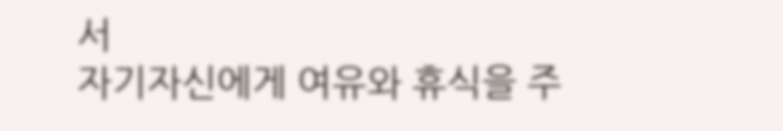서
자기자신에게 여유와 휴식을 주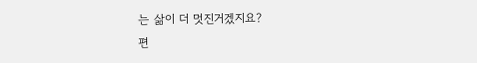는 삶이 더 멋진거겠지요?
편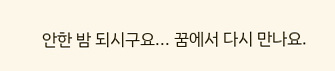안한 밤 되시구요... 꿈에서 다시 만나요.